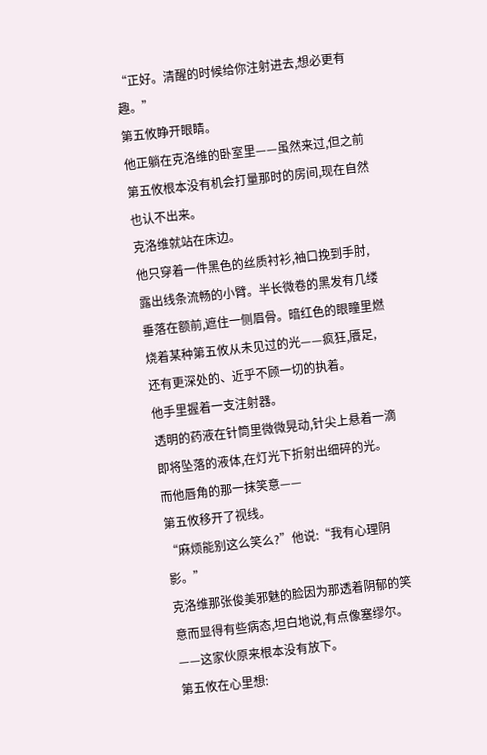“正好。清醒的时候给你注射进去,想必更有趣。”
第五攸睁开眼睛。
他正躺在克洛维的卧室里——虽然来过,但之前第五攸根本没有机会打量那时的房间,现在自然也认不出来。
克洛维就站在床边。
他只穿着一件黑色的丝质衬衫,袖口挽到手肘,露出线条流畅的小臂。半长微卷的黑发有几缕垂落在额前,遮住一侧眉骨。暗红色的眼瞳里燃烧着某种第五攸从未见过的光——疯狂,餍足,还有更深处的、近乎不顾一切的执着。
他手里握着一支注射器。
透明的药液在针筒里微微晃动,针尖上悬着一滴即将坠落的液体,在灯光下折射出细碎的光。
而他唇角的那一抹笑意——
第五攸移开了视线。
“麻烦能别这么笑么?”他说:“我有心理阴影。”
克洛维那张俊美邪魅的脸因为那透着阴郁的笑意而显得有些病态,坦白地说,有点像塞缪尔。
——这家伙原来根本没有放下。
第五攸在心里想: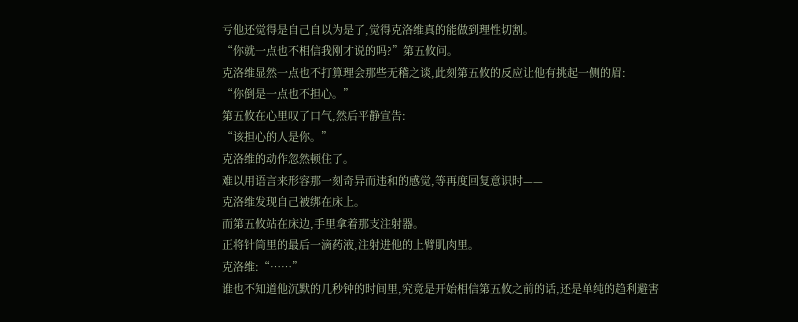亏他还觉得是自己自以为是了,觉得克洛维真的能做到理性切割。
“你就一点也不相信我刚才说的吗?”第五攸问。
克洛维显然一点也不打算理会那些无稽之谈,此刻第五攸的反应让他有挑起一侧的眉:
“你倒是一点也不担心。”
第五攸在心里叹了口气,然后平静宣告:
“该担心的人是你。”
克洛维的动作忽然顿住了。
难以用语言来形容那一刻奇异而违和的感觉,等再度回复意识时——
克洛维发现自己被绑在床上。
而第五攸站在床边,手里拿着那支注射器。
正将针筒里的最后一滴药液,注射进他的上臂肌肉里。
克洛维:“……”
谁也不知道他沉默的几秒钟的时间里,究竟是开始相信第五攸之前的话,还是单纯的趋利避害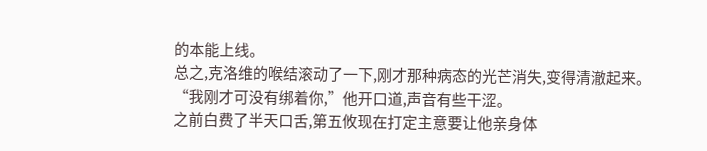的本能上线。
总之,克洛维的喉结滚动了一下,刚才那种病态的光芒消失,变得清澈起来。
“我刚才可没有绑着你,”他开口道,声音有些干涩。
之前白费了半天口舌,第五攸现在打定主意要让他亲身体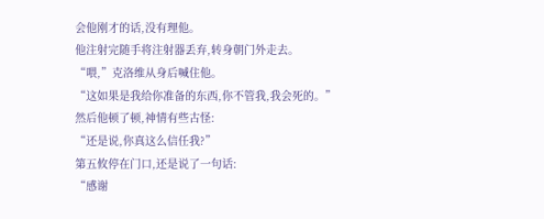会他刚才的话,没有理他。
他注射完随手将注射器丢弃,转身朝门外走去。
“喂,”克洛维从身后喊住他。
“这如果是我给你准备的东西,你不管我,我会死的。”
然后他顿了顿,神情有些古怪:
“还是说,你真这么信任我?”
第五攸停在门口,还是说了一句话:
“感谢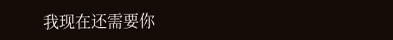我现在还需要你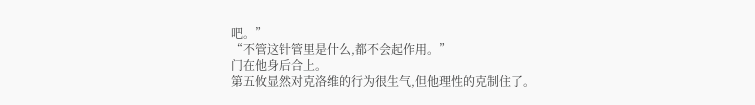吧。”
“不管这针管里是什么,都不会起作用。”
门在他身后合上。
第五攸显然对克洛维的行为很生气,但他理性的克制住了。